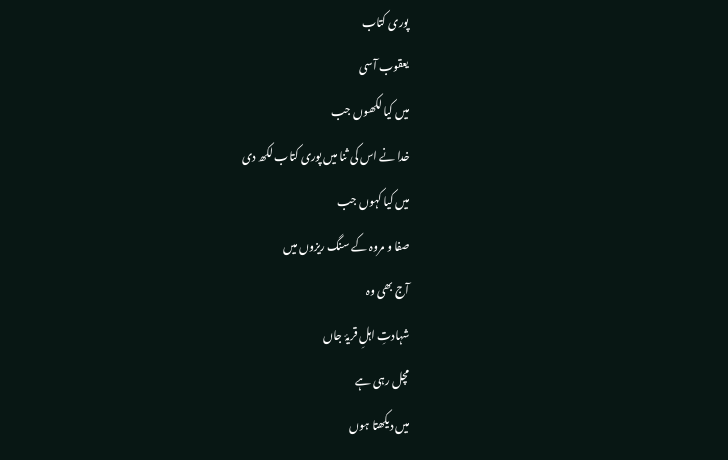پوری کتاب
یعقوب آسی
میں کیا لکھوں جب
خدا نے اس کی ثنا میں پوری کتاب لکھ دی
میں کیا کہوں جب
صفا و مروہ کے سنگ ریزوں میں
آج بھی وہ
شہادتِ اہلِ قریۂ جاں
مچل رہی ہے
میں دیکھتا ہوں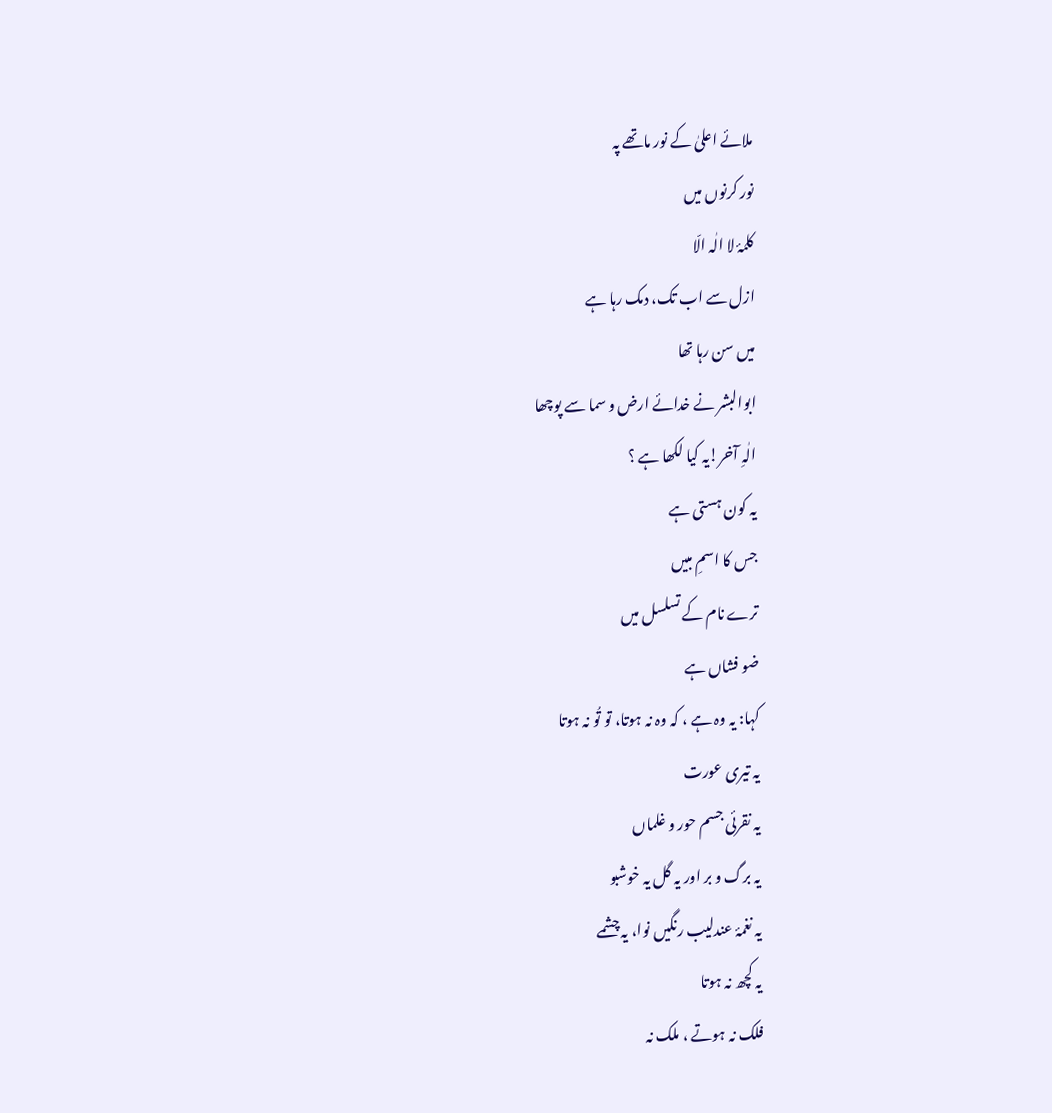ملائے اعلیٰ کے نور ماتھے پہ
نور کرنوں میں
کلمۂ لا الٰہ الّا
ازل سے اب تک، دمک رہا ہے
میں سن رہا تھا
ابوالبشر نے خدائے ارض و سما سے پوچھا
الٰہِ آخر!یہ کیا لکھا ہے ؟
یہ کون ہستی ہے
جس کا اسمِ مبیں
ترے نام کے تسلسل میں
ضو فشاں ہے
کہا: یہ وہ ہے ، کہ وہ نہ ہوتا، تو تُو نہ ہوتا
یہ تیری عورت
یہ نقرئی جسم حور و غلماں
یہ برگ و بر اور یہ گل یہ خوشبو
یہ نغمۂ عندلیب رنگیں نوا، یہ چشمے
یہ کچھ نہ ہوتا
فلک نہ ہوتے ، ملک نہ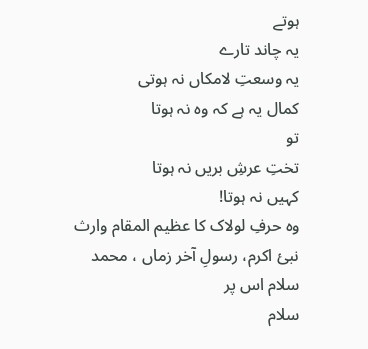ہوتے
یہ چاند تارے
یہ وسعتِ لامکاں نہ ہوتی
کمال یہ ہے کہ وہ نہ ہوتا
تو
تختِ عرشِ بریں نہ ہوتا
کہیں نہ ہوتا!
وہ حرفِ لولاک کا عظیم المقام وارث
نبئ اکرم، رسولِ آخر زماں ، محمد
سلام اس پر
سلام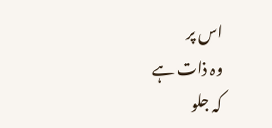اس پر
وہ ذات ہے
کہ جلو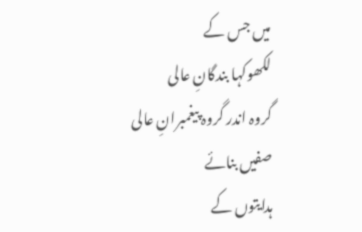میں جس کے
لکھوکہا بندگانِ عالی
گروہ اندر گروہ پیغمبرانِ عالی
صفیں بنائے
ہدایتوں کے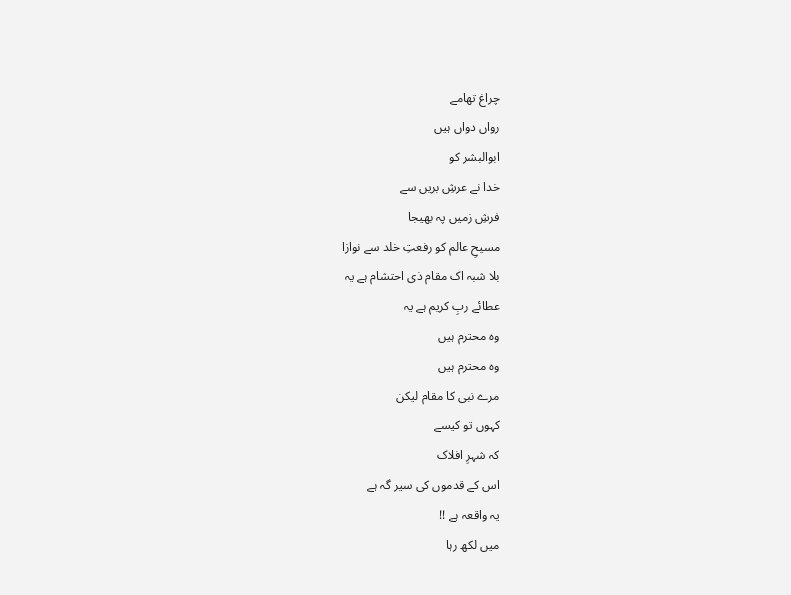چراغ تھامے
رواں دواں ہیں
ابوالبشر کو
خدا نے عرشِ بریں سے
فرشِ زمیں پہ بھیجا
مسیحِ عالم کو رفعتِ خلد سے نوازا
بلا شبہ اک مقام ذی احتشام ہے یہ
عطائے ربِ کریم ہے یہ
وہ محترم ہیں
وہ محترم ہیں
مرے نبی کا مقام لیکن
کہوں تو کیسے
کہ شہرِ افلاک
اس کے قدموں کی سیر گہ ہے
یہ واقعہ ہے !!
میں لکھ رہا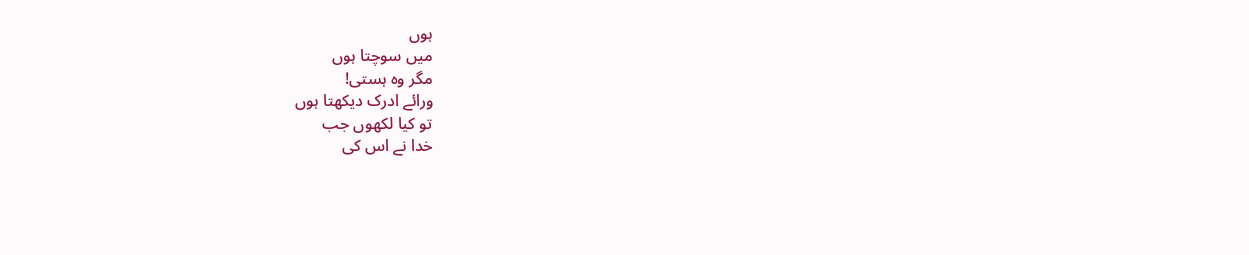ہوں
میں سوچتا ہوں
مگر وہ ہستی!
ورائے ادرک دیکھتا ہوں
تو کیا لکھوں جب
خدا نے اس کی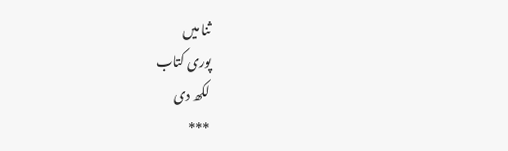ثنا میں
پوری کتاب
لکھ دی
***